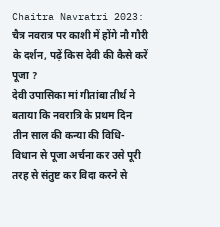Chaitra Navratri 2023: चैत्र नवरात्र पर काशी में होंगे नौ गौरी के दर्शन, पढ़ें किस देवी की कैसे करें पूजा ?
देवी उपासिका मां गीतांबा तीर्थ ने बताया कि नवरात्रि के प्रथम दिन तीन साल की कन्या की विधि-विधान से पूजा अर्चना कर उसे पूरी तरह से संतुष्ट कर विदा करने से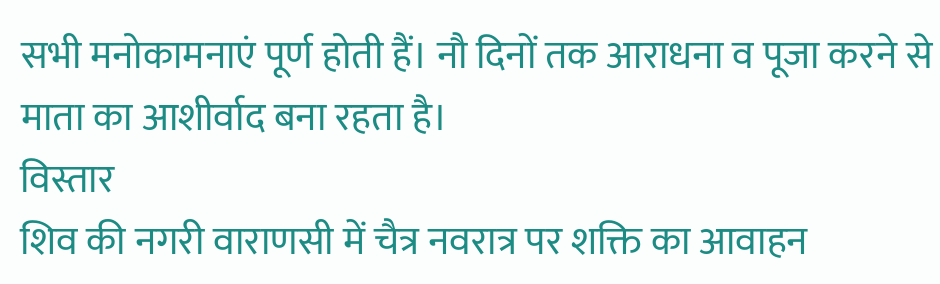सभी मनोकामनाएं पूर्ण होती हैं। नौ दिनों तक आराधना व पूजा करने से माता का आशीर्वाद बना रहता है।
विस्तार
शिव की नगरी वाराणसी में चैत्र नवरात्र पर शक्ति का आवाहन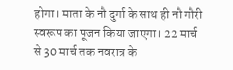होगा। माता के नौ दुर्गा के साथ ही नौ गौरी स्वरूप का पूजन किया जाएगा। 22 मार्च से 30 मार्च तक नवरात्र के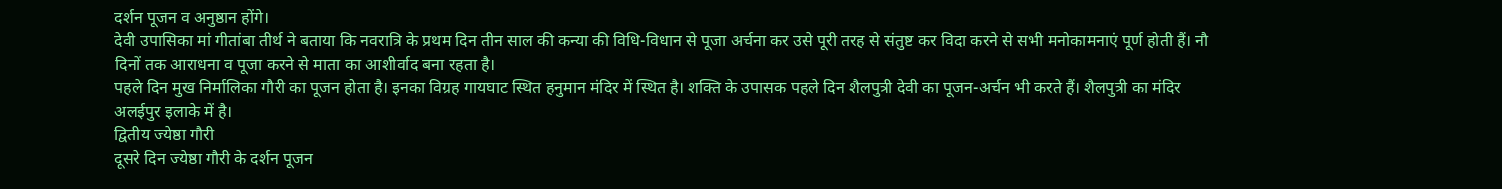दर्शन पूजन व अनुष्ठान होंगे।
देवी उपासिका मां गीतांबा तीर्थ ने बताया कि नवरात्रि के प्रथम दिन तीन साल की कन्या की विधि-विधान से पूजा अर्चना कर उसे पूरी तरह से संतुष्ट कर विदा करने से सभी मनोकामनाएं पूर्ण होती हैं। नौ दिनों तक आराधना व पूजा करने से माता का आशीर्वाद बना रहता है।
पहले दिन मुख निर्मालिका गौरी का पूजन होता है। इनका विग्रह गायघाट स्थित हनुमान मंदिर में स्थित है। शक्ति के उपासक पहले दिन शैलपुत्री देवी का पूजन-अर्चन भी करते हैं। शैलपुत्री का मंदिर अलईपुर इलाके में है।
द्वितीय ज्येष्ठा गौरी
दूसरे दिन ज्येष्ठा गौरी के दर्शन पूजन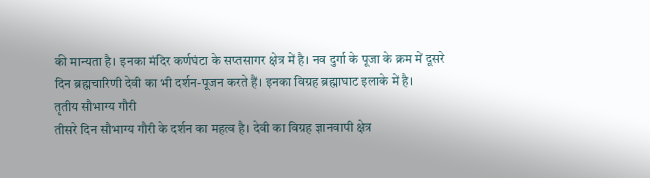की मान्यता है। इनका मंदिर कर्णघंटा के सप्तसागर क्षेत्र में है। नव दुर्गा के पूजा के क्रम में दूसरे दिन ब्रह्मचारिणी देवी का भी दर्शन-पूजन करते हैं। इनका विग्रह ब्रह्माघाट इलाके में है।
तृतीय सौभाग्य गौरी
तीसरे दिन सौभाग्य गौरी के दर्शन का महत्व है। देवी का विग्रह ज्ञानवापी क्षेत्र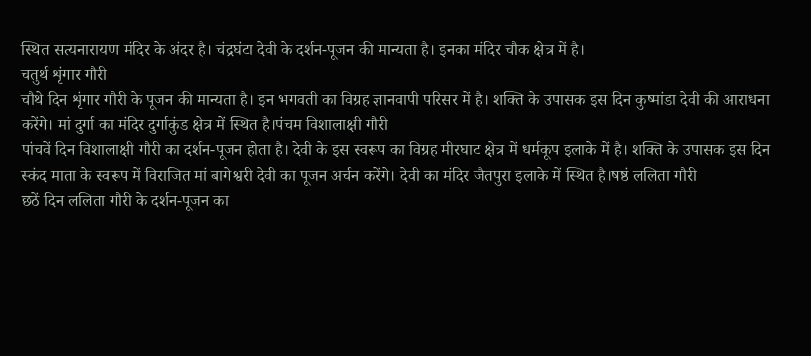स्थित सत्यनारायण मंदिर के अंदर है। चंद्रघंटा देवी के दर्शन-पूजन की मान्यता है। इनका मंदिर चौक क्षेत्र में है।
चतुर्थ शृंगार गौरी
चौथे दिन शृंगार गौरी के पूजन की मान्यता है। इन भगवती का विग्रह ज्ञानवापी परिसर में है। शक्ति के उपासक इस दिन कुष्मांडा देवी की आराधना करेंगे। मां दुर्गा का मंदिर दुर्गाकुंड क्षेत्र में स्थित है।पंचम विशालाक्षी गौरी
पांचवें दिन विशालाक्षी गौरी का दर्शन-पूजन होता है। देवी के इस स्वरूप का विग्रह मीरघाट क्षेत्र में धर्मकूप इलाके में है। शक्ति के उपासक इस दिन स्कंद माता के स्वरूप में विराजित मां बागेश्वरी देवी का पूजन अर्चन करेंगे। देवी का मंदिर जैतपुरा इलाके में स्थित है।षष्ठं ललिता गौरी
छठें दिन ललिता गौरी के दर्शन-पूजन का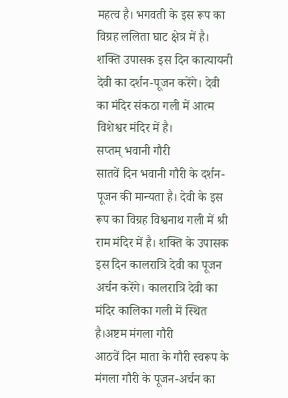महत्व है। भगवती के इस रूप का विग्रह ललिता घाट क्षेत्र में है। शक्ति उपासक इस दिन कात्यायनी देवी का दर्शन-पूजन करेंगे। देवी का मंदिर संकठा गली में आत्म विशेश्वर मंदिर में है।
सप्तम् भवानी गौरी
सातवें दिन भवानी गौरी के दर्शन-पूजन की मान्यता है। देवी के इस रूप का विग्रह विश्वनाथ गली में श्री राम मंदिर में है। शक्ति के उपासक इस दिन कालरात्रि देवी का पूजन अर्चन करेंगे। कालरात्रि देवी का मंदिर कालिका गली में स्थित है।अष्टम मंगला गौरी
आठवें दिन माता के गौरी स्वरूप के मंगला गौरी के पूजन-अर्चन का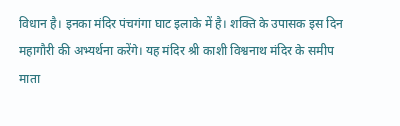विधान है। इनका मंदिर पंचगंगा घाट इलाके में है। शक्ति के उपासक इस दिन महागौरी की अभ्यर्थना करेंगे। यह मंदिर श्री काशी विश्वनाथ मंदिर के समीप माता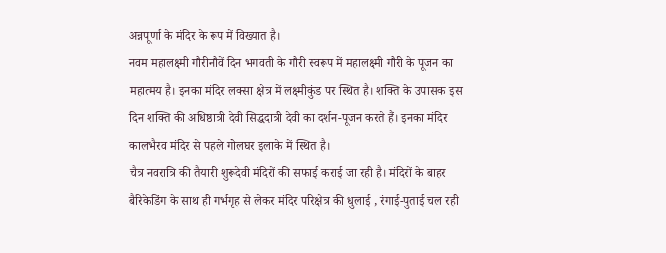अन्नपूर्णा के मंदिर के रूप में विख्यात है।
नवम महालक्ष्मी गौरीनौवें दिन भगवती के गौरी स्वरूप में महालक्ष्मी गौरी के पूजन का महात्मय है। इनका मंदिर लक्सा क्षेत्र में लक्ष्मीकुंड पर स्थित है। शक्ति के उपासक इस दिन शक्ति की अधिष्ठात्री देवी सिद्धदात्री देवी का दर्शन-पूजन करते हैं। इनका मंदिर कालभैरव मंदिर से पहले गोलघर इलाके में स्थित है।
चैत्र नवरात्रि की तैयारी शुरूदेवी मंदिरों की सफाई कराई जा रही है। मंदिरों के बाहर बैरिकेडिंग के साथ ही गर्भगृह से लेकर मंदिर परिक्षेत्र की धुलाई , रंगाई-पुताई चल रही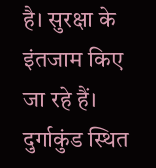है। सुरक्षा के इंतजाम किए जा रहे हैं। दुर्गाकुंड स्थित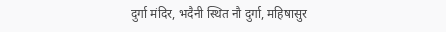दुर्गा मंदिर, भदैनी स्थित नौ दुर्गा, महिषासुर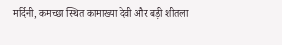मर्दिनी, कमच्छा स्थित कामाख्या देवी और बड़ी शीतला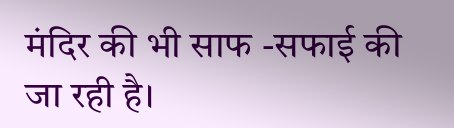मंदिर की भी साफ -सफाई की जा रही है।